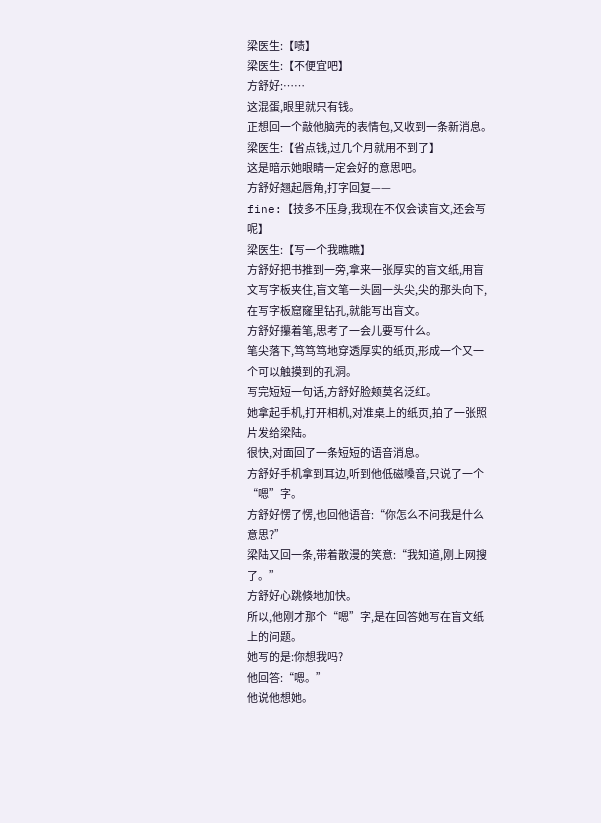梁医生:【啧】
梁医生:【不便宜吧】
方舒好:……
这混蛋,眼里就只有钱。
正想回一个敲他脑壳的表情包,又收到一条新消息。
梁医生:【省点钱,过几个月就用不到了】
这是暗示她眼睛一定会好的意思吧。
方舒好翘起唇角,打字回复——
fine:【技多不压身,我现在不仅会读盲文,还会写呢】
梁医生:【写一个我瞧瞧】
方舒好把书推到一旁,拿来一张厚实的盲文纸,用盲文写字板夹住,盲文笔一头圆一头尖,尖的那头向下,在写字板窟窿里钻孔,就能写出盲文。
方舒好攥着笔,思考了一会儿要写什么。
笔尖落下,笃笃笃地穿透厚实的纸页,形成一个又一个可以触摸到的孔洞。
写完短短一句话,方舒好脸颊莫名泛红。
她拿起手机,打开相机,对准桌上的纸页,拍了一张照片发给梁陆。
很快,对面回了一条短短的语音消息。
方舒好手机拿到耳边,听到他低磁嗓音,只说了一个“嗯”字。
方舒好愣了愣,也回他语音:“你怎么不问我是什么意思?”
梁陆又回一条,带着散漫的笑意:“我知道,刚上网搜了。”
方舒好心跳倏地加快。
所以,他刚才那个“嗯”字,是在回答她写在盲文纸上的问题。
她写的是:你想我吗?
他回答:“嗯。”
他说他想她。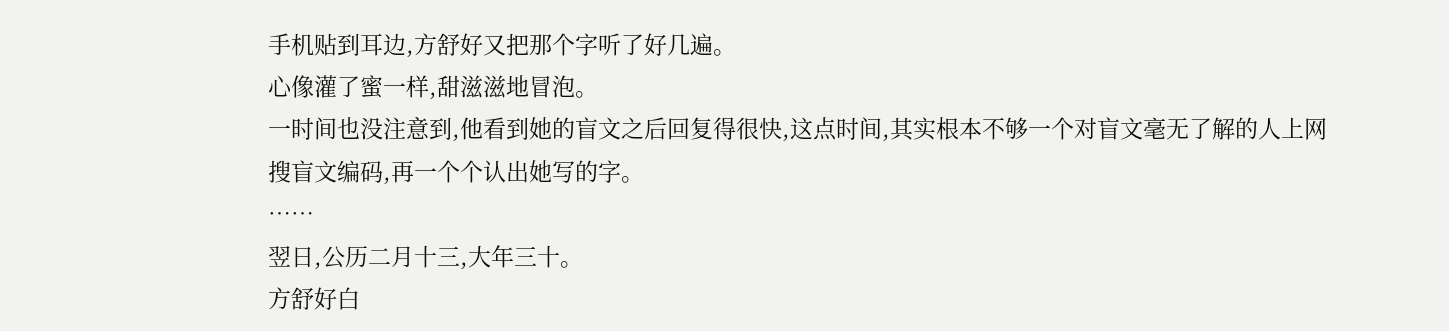手机贴到耳边,方舒好又把那个字听了好几遍。
心像灌了蜜一样,甜滋滋地冒泡。
一时间也没注意到,他看到她的盲文之后回复得很快,这点时间,其实根本不够一个对盲文毫无了解的人上网搜盲文编码,再一个个认出她写的字。
……
翌日,公历二月十三,大年三十。
方舒好白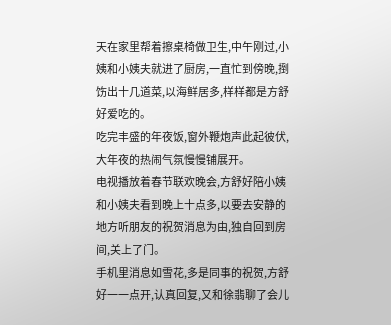天在家里帮着擦桌椅做卫生,中午刚过,小姨和小姨夫就进了厨房,一直忙到傍晚,捯饬出十几道菜,以海鲜居多,样样都是方舒好爱吃的。
吃完丰盛的年夜饭,窗外鞭炮声此起彼伏,大年夜的热闹气氛慢慢铺展开。
电视播放着春节联欢晚会,方舒好陪小姨和小姨夫看到晚上十点多,以要去安静的地方听朋友的祝贺消息为由,独自回到房间,关上了门。
手机里消息如雪花,多是同事的祝贺,方舒好一一点开,认真回复,又和徐翡聊了会儿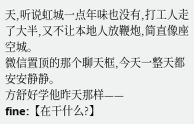天,听说虹城一点年味也没有,打工人走了大半,又不让本地人放鞭炮,简直像座空城。
微信置顶的那个聊天框,今天一整天都安安静静。
方舒好学他昨天那样——
fine:【在干什么?】